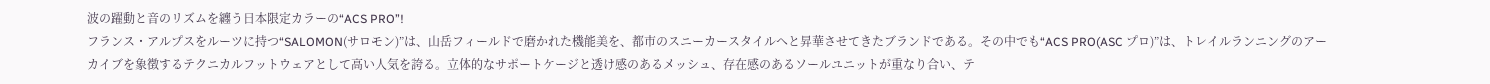波の躍動と音のリズムを纏う日本限定カラーの“ACS PRO”!
フランス・アルプスをルーツに持つ“SALOMON(サロモン)”は、山岳フィールドで磨かれた機能美を、都市のスニーカースタイルへと昇華させてきたブランドである。その中でも“ACS PRO(ASC プロ)”は、トレイルランニングのアーカイブを象徴するテクニカルフットウェアとして高い人気を誇る。立体的なサポートケージと透け感のあるメッシュ、存在感のあるソールユニットが重なり合い、テ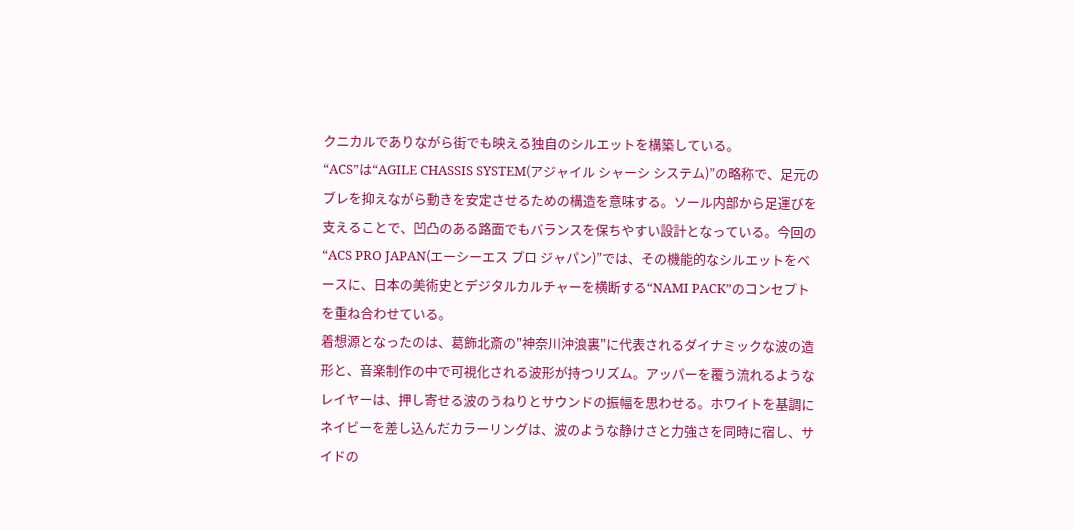クニカルでありながら街でも映える独自のシルエットを構築している。
“ACS”は“AGILE CHASSIS SYSTEM(アジャイル シャーシ システム)”の略称で、足元のブレを抑えながら動きを安定させるための構造を意味する。ソール内部から足運びを支えることで、凹凸のある路面でもバランスを保ちやすい設計となっている。今回の“ACS PRO JAPAN(エーシーエス プロ ジャパン)”では、その機能的なシルエットをベースに、日本の美術史とデジタルカルチャーを横断する“NAMI PACK”のコンセプトを重ね合わせている。
着想源となったのは、葛飾北斎の"神奈川沖浪裏"に代表されるダイナミックな波の造形と、音楽制作の中で可視化される波形が持つリズム。アッパーを覆う流れるようなレイヤーは、押し寄せる波のうねりとサウンドの振幅を思わせる。ホワイトを基調にネイビーを差し込んだカラーリングは、波のような静けさと力強さを同時に宿し、サイドの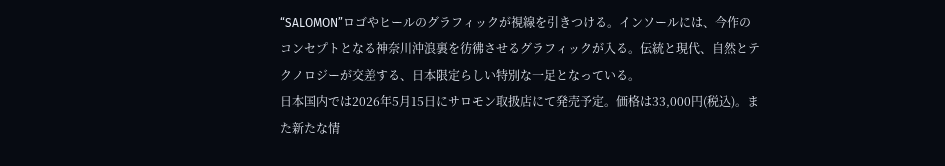“SALOMON”ロゴやヒールのグラフィックが視線を引きつける。インソールには、今作のコンセプトとなる神奈川沖浪裏を彷彿させるグラフィックが入る。伝統と現代、自然とテクノロジーが交差する、日本限定らしい特別な一足となっている。
日本国内では2026年5月15日にサロモン取扱店にて発売予定。価格は33,000円(税込)。また新たな情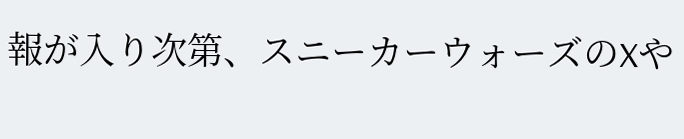報が入り次第、スニーカーウォーズのXや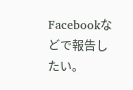Facebookなどで報告したい。